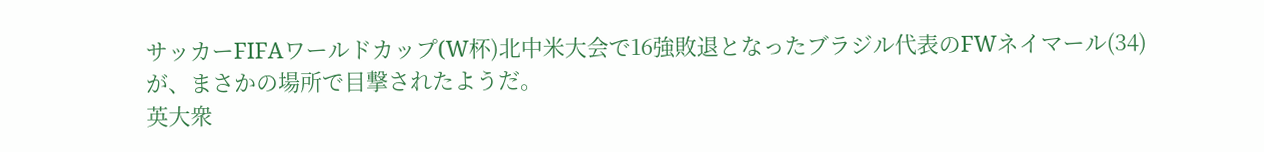サッカーFIFAワールドカップ(W杯)北中米大会で16強敗退となったブラジル代表のFWネイマール(34)が、まさかの場所で目撃されたようだ。
英大衆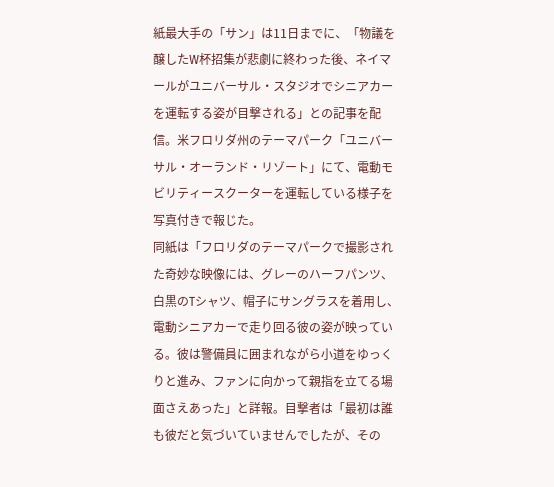紙最大手の「サン」は11日までに、「物議を醸したW杯招集が悲劇に終わった後、ネイマールがユニバーサル・スタジオでシニアカーを運転する姿が目撃される」との記事を配信。米フロリダ州のテーマパーク「ユニバーサル・オーランド・リゾート」にて、電動モビリティースクーターを運転している様子を写真付きで報じた。
同紙は「フロリダのテーマパークで撮影された奇妙な映像には、グレーのハーフパンツ、白黒のTシャツ、帽子にサングラスを着用し、電動シニアカーで走り回る彼の姿が映っている。彼は警備員に囲まれながら小道をゆっくりと進み、ファンに向かって親指を立てる場面さえあった」と詳報。目撃者は「最初は誰も彼だと気づいていませんでしたが、その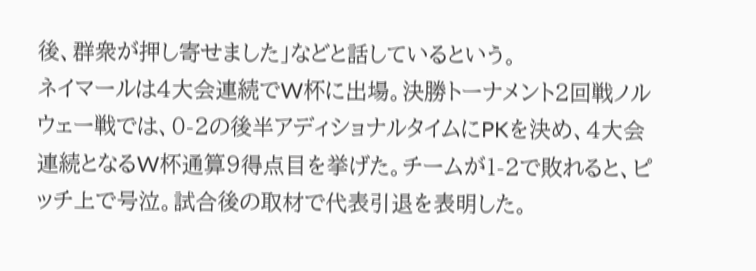後、群衆が押し寄せました」などと話しているという。
ネイマールは4大会連続でW杯に出場。決勝トーナメント2回戦ノルウェー戦では、0-2の後半アディショナルタイムにPKを決め、4大会連続となるW杯通算9得点目を挙げた。チームが1-2で敗れると、ピッチ上で号泣。試合後の取材で代表引退を表明した。